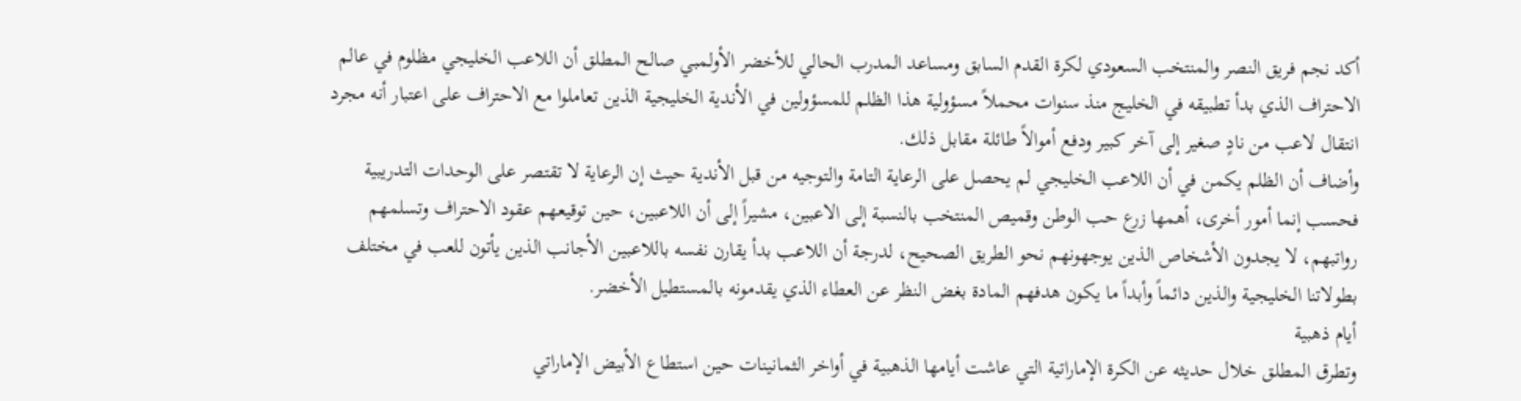أكد نجم فريق النصر والمنتخب السعودي لكرة القدم السابق ومساعد المدرب الحالي للأخضر الأولمبي صالح المطلق أن اللاعب الخليجي مظلوم في عالم الاحتراف الذي بدأ تطبيقه في الخليج منذ سنوات محملاً مسؤولية هذا الظلم للمسؤولين في الأندية الخليجية الذين تعاملوا مع الاحتراف على اعتبار أنه مجرد انتقال لاعب من نادٍ صغير إلى آخر كبير ودفع أموالاً طائلة مقابل ذلك.
وأضاف أن الظلم يكمن في أن اللاعب الخليجي لم يحصل على الرعاية التامة والتوجيه من قبل الأندية حيث إن الرعاية لا تقتصر على الوحدات التدريبية فحسب إنما أمور أخرى، أهمها زرع حب الوطن وقميص المنتخب بالنسبة إلى الاعبين، مشيراً إلى أن اللاعبين، حين توقيعهم عقود الاحتراف وتسلمهم رواتبهم، لا يجدون الأشخاص الذين يوجهونهم نحو الطريق الصحيح، لدرجة أن اللاعب بدأ يقارن نفسه باللاعبين الأجانب الذين يأتون للعب في مختلف بطولاتنا الخليجية والذين دائماً وأبداً ما يكون هدفهم المادة بغض النظر عن العطاء الذي يقدمونه بالمستطيل الأخضر.
أيام ذهبية
وتطرق المطلق خلال حديثه عن الكرة الإماراتية التي عاشت أيامها الذهبية في أواخر الثمانينات حين استطاع الأبيض الإماراتي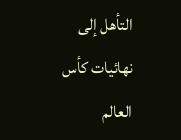التأهل إلى نهائيات كأس العالم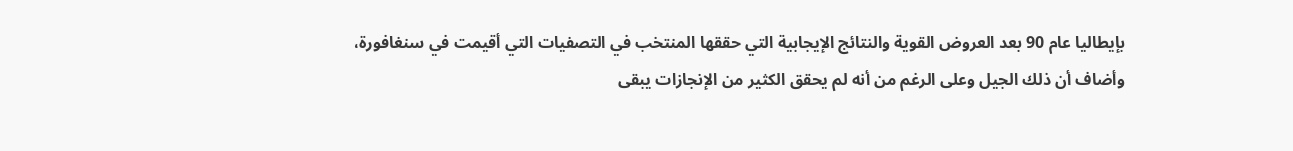بإيطاليا عام 90 بعد العروض القوية والنتائج الإيجابية التي حققها المنتخب في التصفيات التي أقيمت في سنغافورة، وأضاف أن ذلك الجيل وعلى الرغم من أنه لم يحقق الكثير من الإنجازات يبقى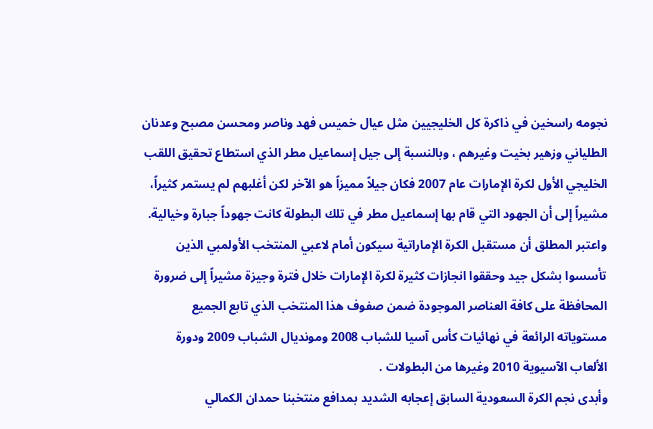نجومه راسخين في ذاكرة كل الخليجيين مثل عيال خميس فهد وناصر ومحسن مصبح وعدنان الطلياني وزهير بخيت وغيرهم ، وبالنسبة إلى جيل إسماعيل مطر الذي استطاع تحقيق اللقب الخليجي الأول لكرة الإمارات عام 2007 فكان جيلاً مميزاً هو الآخر لكن أغلبهم لم يستمر كثيراً، مشيراً إلى أن الجهود التي قام بها إسماعيل مطر في تلك البطولة كانت جهوداً جبارة وخيالية.
واعتبر المطلق أن مستقبل الكرة الإماراتية سيكون أمام لاعبي المنتخب الأولمبي الذين تأسسوا بشكل جيد وحققوا انجازات كثيرة لكرة الإمارات خلال فترة وجيزة مشيراً إلى ضرورة المحافظة على كافة العناصر الموجودة ضمن صفوف هذا المنتخب الذي تابع الجميع مستوياته الرائعة في نهائيات كأس آسيا للشباب 2008 ومونديال الشباب 2009 ودورة الألعاب الآسيوية 2010 وغيرها من البطولات .
وأبدى نجم الكرة السعودية السابق إعجابه الشديد بمدافع منتخبنا حمدان الكمالي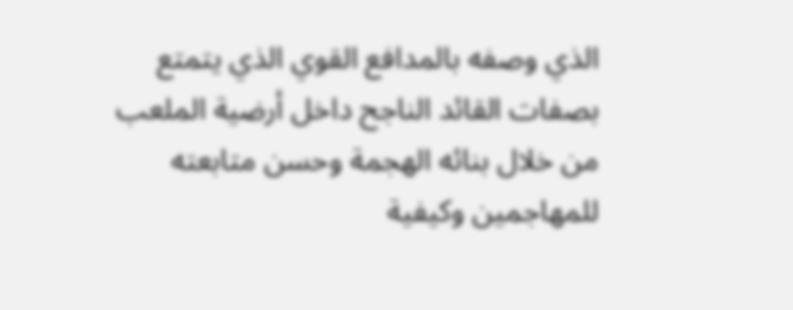الذي وصفه بالمدافع القوي الذي يتمتع بصفات القائد الناجح داخل أرضية الملعب من خلال بنائه الهجمة وحسن متابعته للمهاجمين وكيفية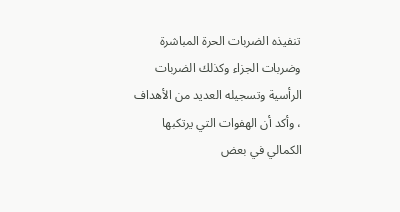تنفيذه الضربات الحرة المباشرة وضربات الجزاء وكذلك الضربات الرأسية وتسجيله العديد من الأهداف ، وأكد أن الهفوات التي يرتكبها الكمالي في بعض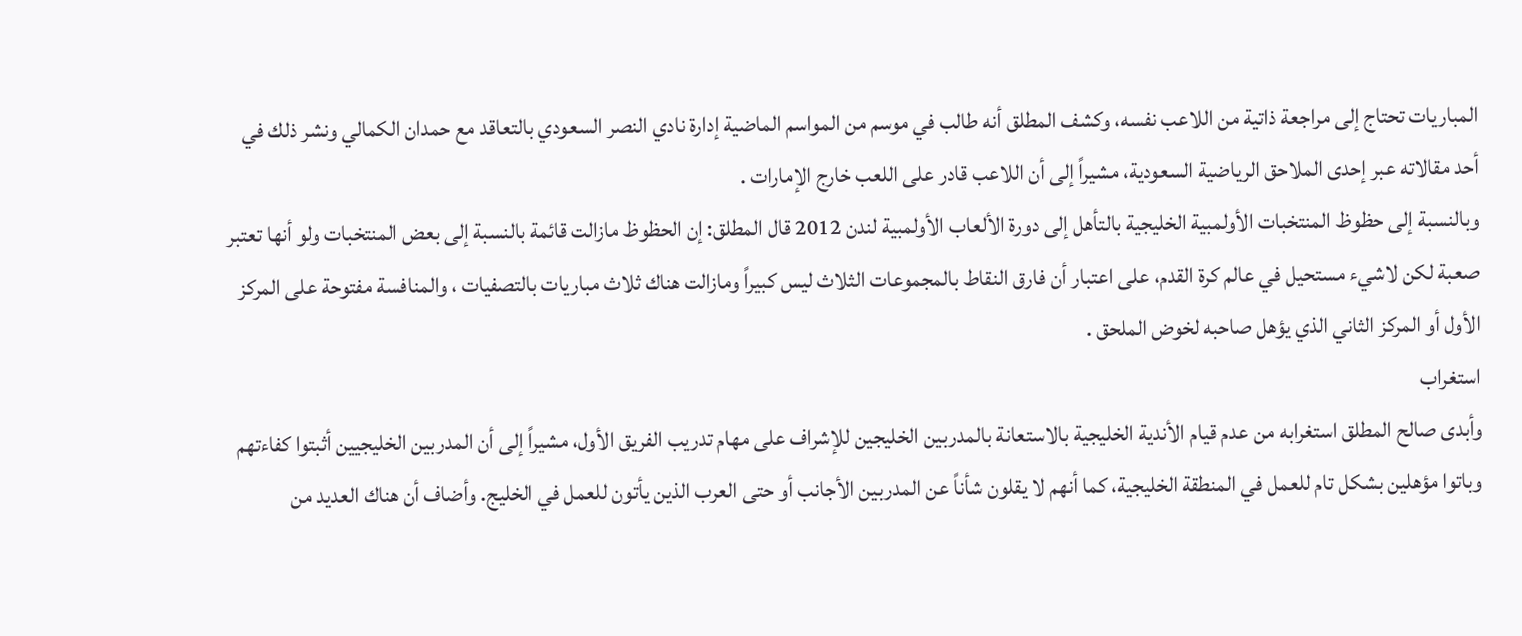المباريات تحتاج إلى مراجعة ذاتية من اللاعب نفسه، وكشف المطلق أنه طالب في موسم من المواسم الماضية إدارة نادي النصر السعودي بالتعاقد مع حمدان الكمالي ونشر ذلك في أحد مقالاته عبر إحدى الملاحق الرياضية السعودية، مشيراً إلى أن اللاعب قادر على اللعب خارج الإمارات .
وبالنسبة إلى حظوظ المنتخبات الأولمبية الخليجية بالتأهل إلى دورة الألعاب الأولمبية لندن 2012 قال المطلق: إن الحظوظ مازالت قائمة بالنسبة إلى بعض المنتخبات ولو أنها تعتبر صعبة لكن لاشيء مستحيل في عالم كرة القدم، على اعتبار أن فارق النقاط بالمجموعات الثلاث ليس كبيراً ومازالت هناك ثلاث مباريات بالتصفيات ، والمنافسة مفتوحة على المركز الأول أو المركز الثاني الذي يؤهل صاحبه لخوض الملحق .
استغراب
وأبدى صالح المطلق استغرابه من عدم قيام الأندية الخليجية بالاستعانة بالمدربين الخليجين للإشراف على مهام تدريب الفريق الأول، مشيراً إلى أن المدربين الخليجيين أثبتوا كفاءتهم وباتوا مؤهلين بشكل تام للعمل في المنطقة الخليجية، كما أنهم لا يقلون شأناً عن المدربين الأجانب أو حتى العرب الذين يأتون للعمل في الخليج. وأضاف أن هناك العديد من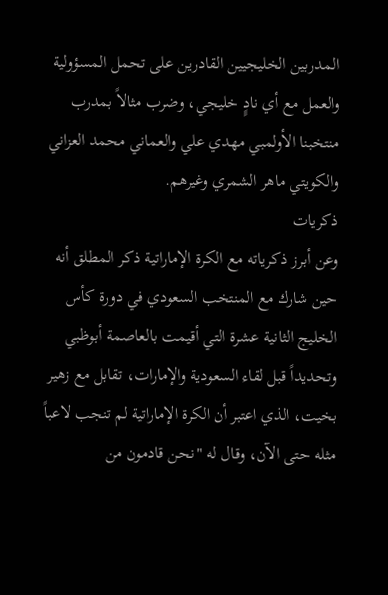المدربين الخليجيين القادرين على تحمل المسؤولية والعمل مع أي نادٍِ خليجي، وضرب مثالاً بمدرب منتخبنا الأولمبي مهدي علي والعماني محمد العزاني والكويتي ماهر الشمري وغيرهم.
ذكريات
وعن أبرز ذكرياته مع الكرة الإماراتية ذكر المطلق أنه حين شارك مع المنتخب السعودي في دورة كأس الخليج الثانية عشرة التي أقيمت بالعاصمة أبوظبي وتحديداً قبل لقاء السعودية والإمارات، تقابل مع زهير بخيت، الذي اعتبر أن الكرة الإماراتية لم تنجب لاعباً مثله حتى الآن، وقال له "نحن قادمون من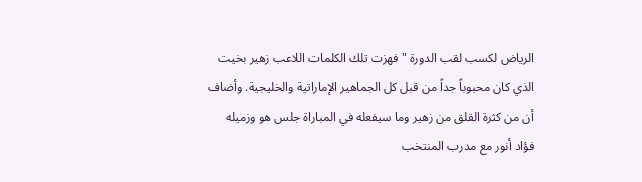الرياض لكسب لقب الدورة " فهزت تلك الكلمات اللاعب زهير بخيت الذي كان محبوباً جداً من قبل كل الجماهير الإماراتية والخليجية. وأضاف أن من كثرة القلق من زهير وما سيفعله في المباراة جلس هو وزميله فؤاد أنور مع مدرب المنتخب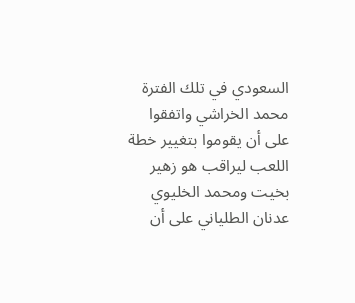السعودي في تلك الفترة محمد الخراشي واتفقوا على أن يقوموا بتغيير خطة اللعب ليراقب هو زهير بخيت ومحمد الخليوي عدنان الطلياني على أن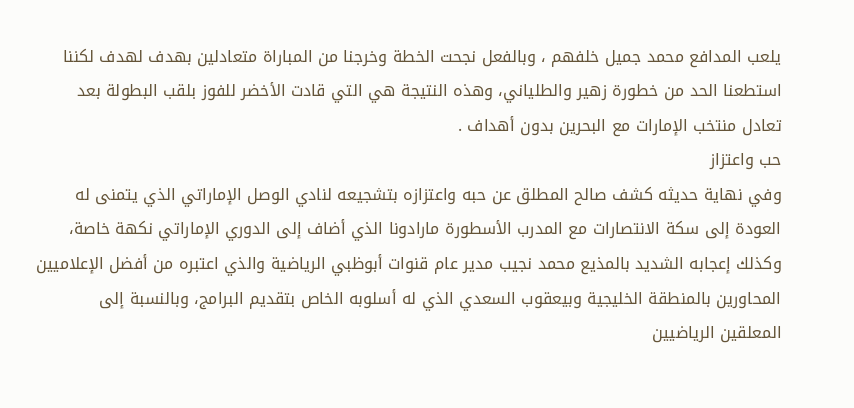يلعب المدافع محمد جميل خلفهم ، وبالفعل نجحت الخطة وخرجنا من المباراة متعادلين بهدف لهدف لكننا استطعنا الحد من خطورة زهير والطلياني، وهذه النتيجة هي التي قادت الأخضر للفوز بلقب البطولة بعد تعادل منتخب الإمارات مع البحرين بدون أهداف .
حب واعتزاز
وفي نهاية حديثه كشف صالح المطلق عن حبه واعتزازه بتشجيعه لنادي الوصل الإماراتي الذي يتمنى له العودة إلى سكة الانتصارات مع المدرب الأسطورة مارادونا الذي أضاف إلى الدوري الإماراتي نكهة خاصة، وكذلك إعجابه الشديد بالمذيع محمد نجيب مدير عام قنوات أبوظبي الرياضية والذي اعتبره من أفضل الإعلاميين المحاورين بالمنطقة الخليجية وبيعقوب السعدي الذي له أسلوبه الخاص بتقديم البرامج، وبالنسبة إلى المعلقين الرياضيين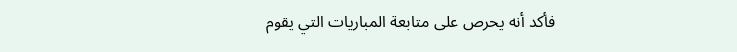فأكد أنه يحرص على متابعة المباريات التي يقوم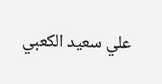علي سعيد الكعبي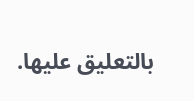بالتعليق عليها.